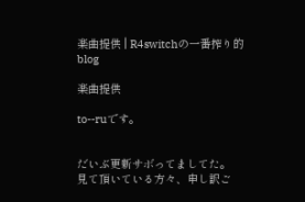楽曲提供 | R4switchの一番搾り的blog

楽曲提供

to--ruです。


だいぶ更新サボってましてた。
見て頂いている方々、申し訳ご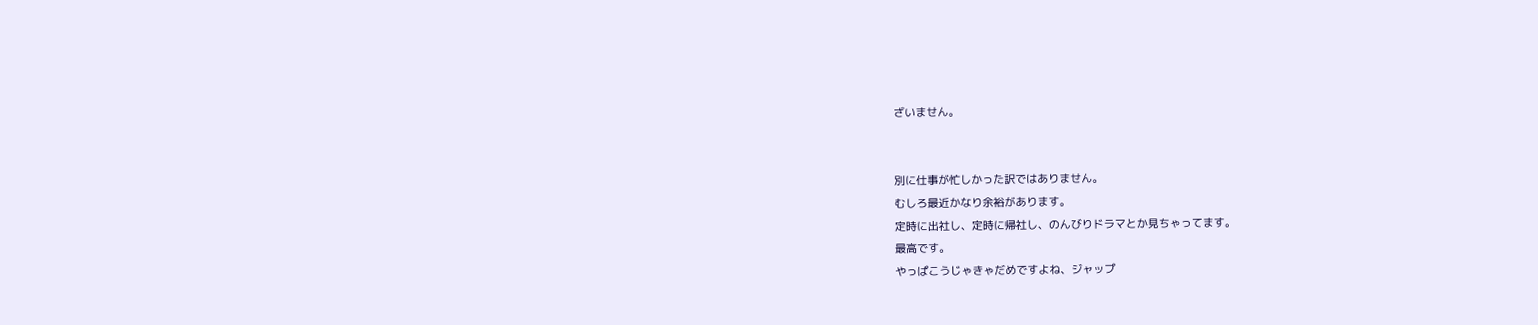ざいません。


別に仕事が忙しかった訳ではありません。
むしろ最近かなり余裕があります。
定時に出社し、定時に帰社し、のんびりドラマとか見ちゃってます。
最高です。
やっぱこうじゃきゃだめですよね、ジャップ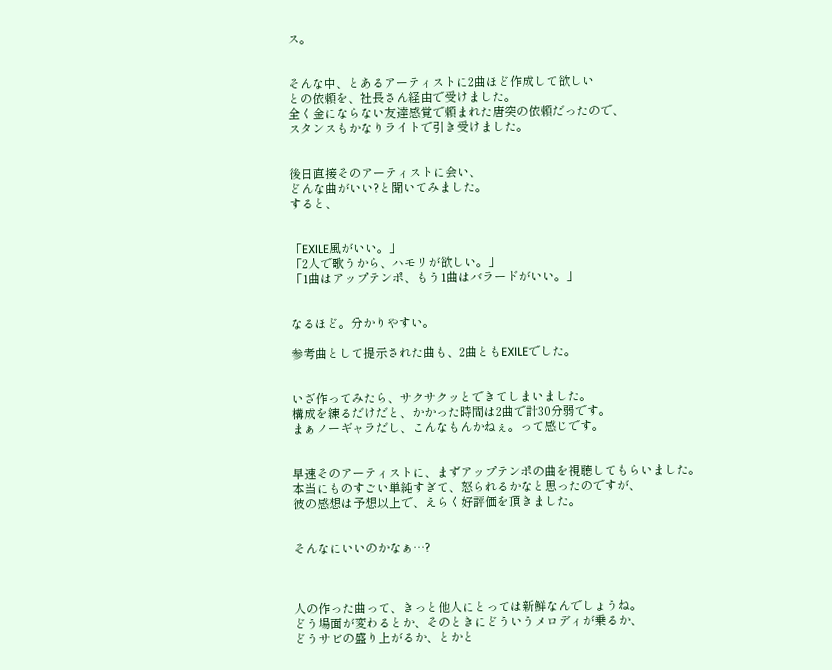ス。


そんな中、とあるアーティストに2曲ほど作成して欲しい
との依頼を、社長さん経由で受けました。
全く金にならない友達感覚で頼まれた唐突の依頼だったので、
スタンスもかなりライトで引き受けました。


後日直接そのアーティストに会い、
どんな曲がいい?と聞いてみました。
すると、


「EXILE風がいい。」
「2人で歌うから、ハモリが欲しい。」
「1曲はアップテンポ、もう1曲はバラードがいい。」


なるほど。分かりやすい。

参考曲として提示された曲も、2曲ともEXILEでした。


いざ作ってみたら、サクサクッとできてしまいました。
構成を練るだけだと、かかった時間は2曲で計30分弱です。
まぁノーギャラだし、こんなもんかねぇ。って感じです。


早速そのアーティストに、まずアップテンポの曲を視聴してもらいました。
本当にものすごい単純すぎて、怒られるかなと思ったのですが、
彼の感想は予想以上で、えらく好評価を頂きました。


そんなにいいのかなぁ…?



人の作った曲って、きっと他人にとっては新鮮なんでしょうね。
どう場面が変わるとか、そのときにどういうメロディが乗るか、
どうサビの盛り上がるか、とかと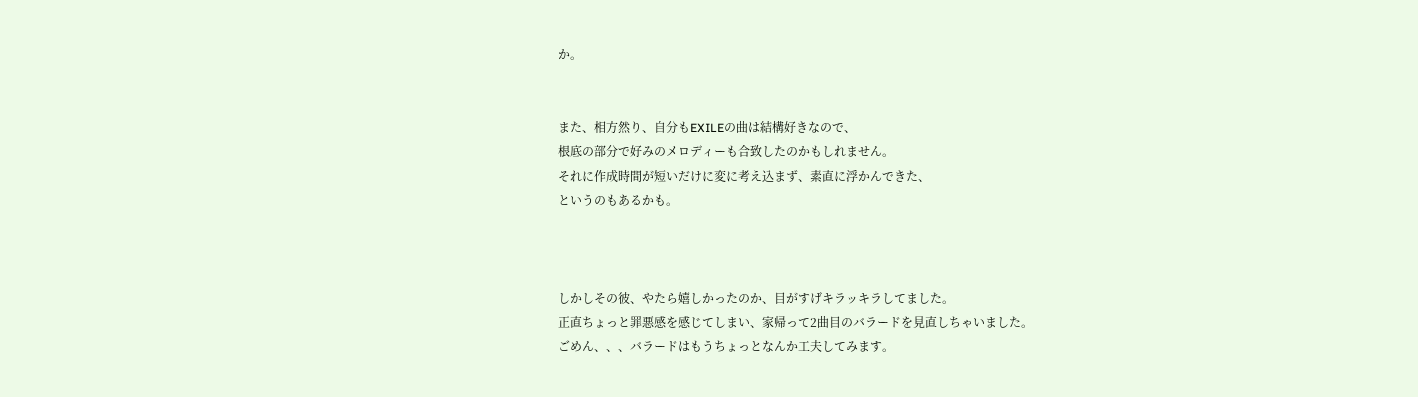か。


また、相方然り、自分もEXILEの曲は結構好きなので、
根底の部分で好みのメロディーも合致したのかもしれません。
それに作成時間が短いだけに変に考え込まず、素直に浮かんできた、
というのもあるかも。



しかしその彼、やたら嬉しかったのか、目がすげキラッキラしてました。
正直ちょっと罪悪感を感じてしまい、家帰って2曲目のバラードを見直しちゃいました。
ごめん、、、バラードはもうちょっとなんか工夫してみます。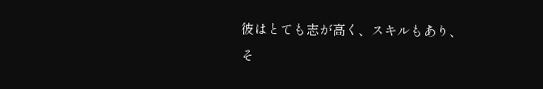彼はとても志が高く、スキルもあり、そ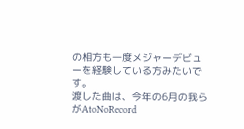の相方も一度メジャーデビューを経験している方みたいです。
渡した曲は、今年の6月の我らがAtoNoRecord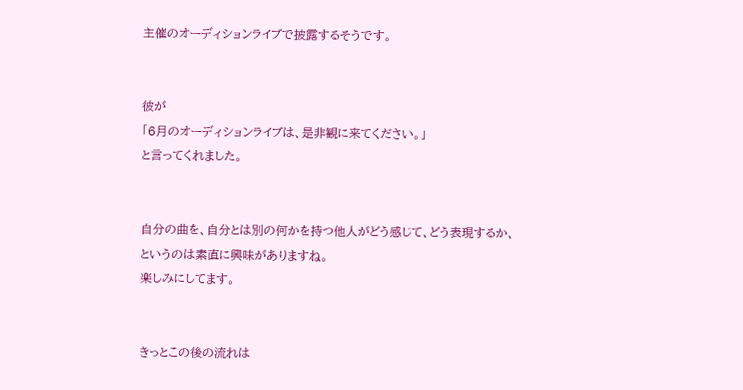主催のオーディションライブで披露するそうです。


彼が
「6月のオーディションライブは、是非観に来てください。」
と言ってくれました。


自分の曲を、自分とは別の何かを持つ他人がどう感じて、どう表現するか、
というのは素直に興味がありますね。
楽しみにしてます。


きっとこの後の流れは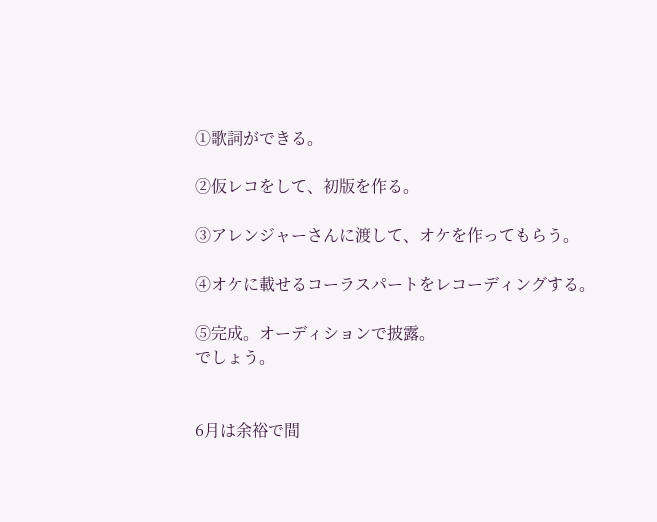①歌詞ができる。

②仮レコをして、初版を作る。

③アレンジャーさんに渡して、オケを作ってもらう。

④オケに載せるコーラスパートをレコーディングする。

⑤完成。オーディションで披露。
でしょう。


6月は余裕で間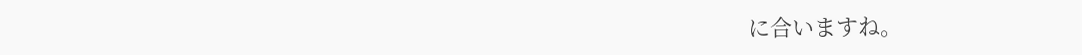に合いますね。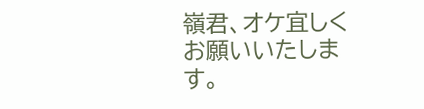嶺君、オケ宜しくお願いいたします。